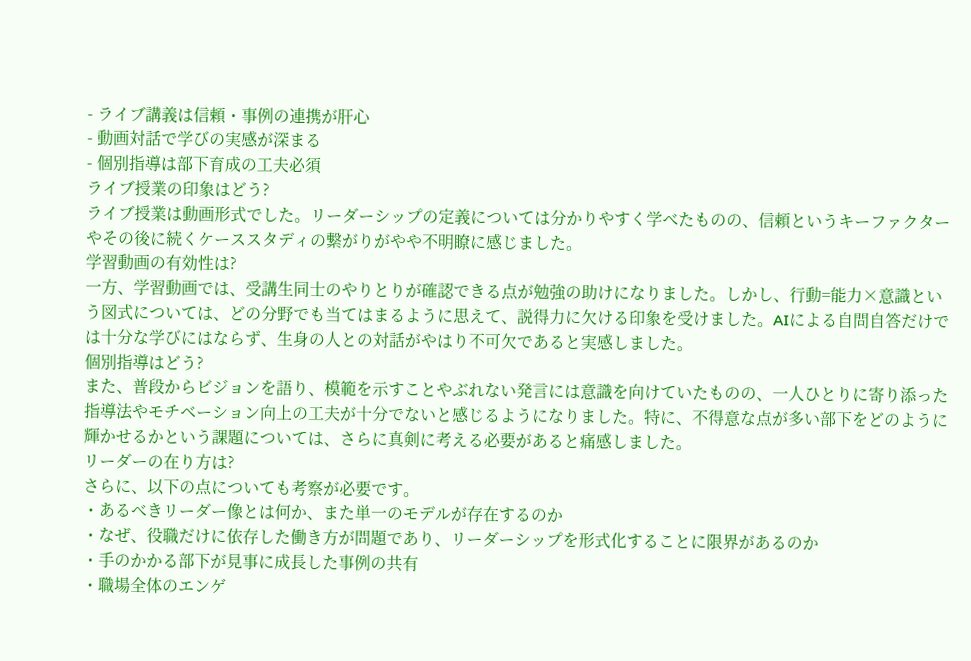- ライブ講義は信頼・事例の連携が肝心
- 動画対話で学びの実感が深まる
- 個別指導は部下育成の工夫必須
ライブ授業の印象はどう?
ライブ授業は動画形式でした。リーダーシップの定義については分かりやすく学べたものの、信頼というキーファクターやその後に続くケーススタディの繋がりがやや不明瞭に感じました。
学習動画の有効性は?
一方、学習動画では、受講生同士のやりとりが確認できる点が勉強の助けになりました。しかし、行動=能力×意識という図式については、どの分野でも当てはまるように思えて、説得力に欠ける印象を受けました。AIによる自問自答だけでは十分な学びにはならず、生身の人との対話がやはり不可欠であると実感しました。
個別指導はどう?
また、普段からビジョンを語り、模範を示すことやぶれない発言には意識を向けていたものの、一人ひとりに寄り添った指導法やモチベーション向上の工夫が十分でないと感じるようになりました。特に、不得意な点が多い部下をどのように輝かせるかという課題については、さらに真剣に考える必要があると痛感しました。
リーダーの在り方は?
さらに、以下の点についても考察が必要です。
・あるべきリーダー像とは何か、また単一のモデルが存在するのか
・なぜ、役職だけに依存した働き方が問題であり、リーダーシップを形式化することに限界があるのか
・手のかかる部下が見事に成長した事例の共有
・職場全体のエンゲ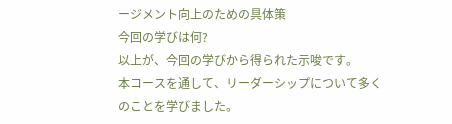ージメント向上のための具体策
今回の学びは何?
以上が、今回の学びから得られた示唆です。
本コースを通して、リーダーシップについて多くのことを学びました。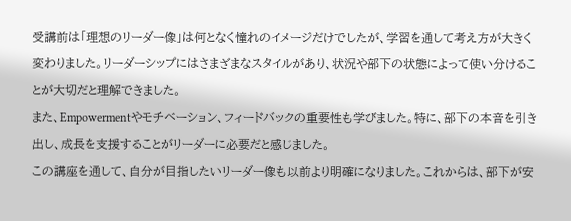受講前は「理想のリーダー像」は何となく憧れのイメージだけでしたが、学習を通して考え方が大きく変わりました。リーダーシップにはさまざまなスタイルがあり、状況や部下の状態によって使い分けることが大切だと理解できました。
また、Empowermentやモチベーション、フィードバックの重要性も学びました。特に、部下の本音を引き出し、成長を支援することがリーダーに必要だと感じました。
この講座を通して、自分が目指したいリーダー像も以前より明確になりました。これからは、部下が安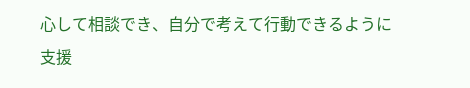心して相談でき、自分で考えて行動できるように支援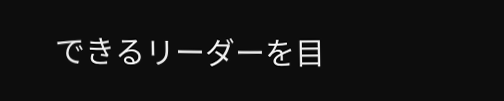できるリーダーを目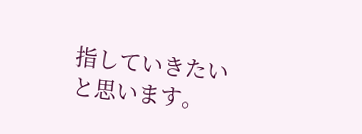指していきたいと思います。